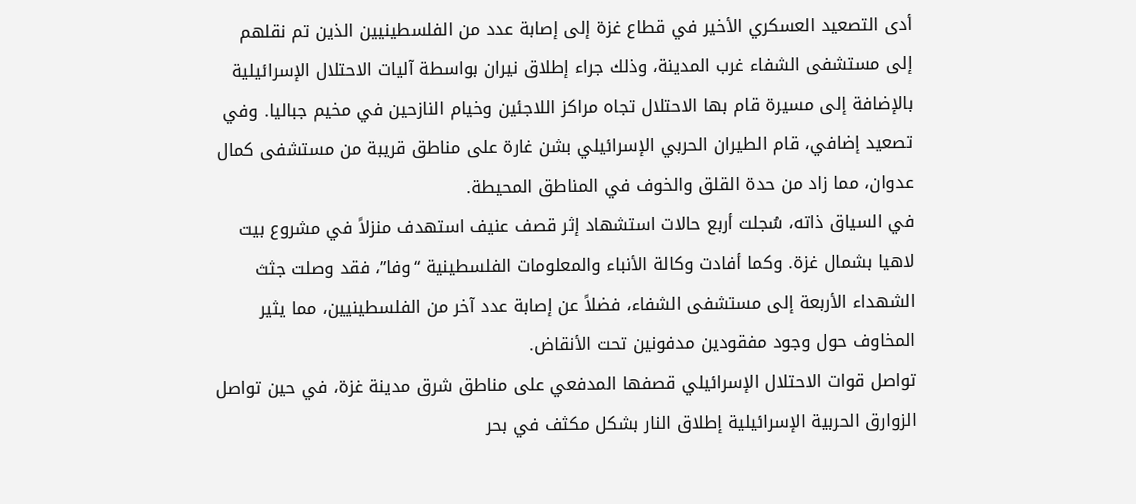أدى التصعيد العسكري الأخير في قطاع غزة إلى إصابة عدد من الفلسطينيين الذين تم نقلهم إلى مستشفى الشفاء غرب المدينة، وذلك جراء إطلاق نيران بواسطة آليات الاحتلال الإسرائيلية بالإضافة إلى مسيرة قام بها الاحتلال تجاه مراكز اللاجئين وخيام النازحين في مخيم جباليا. وفي تصعيد إضافي، قام الطيران الحربي الإسرائيلي بشن غارة على مناطق قريبة من مستشفى كمال عدوان، مما زاد من حدة القلق والخوف في المناطق المحيطة.
في السياق ذاته، سُجلت أربع حالات استشهاد إثر قصف عنيف استهدف منزلاً في مشروع بيت لاهيا بشمال غزة. وكما أفادت وكالة الأنباء والمعلومات الفلسطينية “وفا”، فقد وصلت جثث الشهداء الأربعة إلى مستشفى الشفاء، فضلاً عن إصابة عدد آخر من الفلسطينيين، مما يثير المخاوف حول وجود مفقودين مدفونين تحت الأنقاض.
تواصل قوات الاحتلال الإسرائيلي قصفها المدفعي على مناطق شرق مدينة غزة، في حين تواصل الزوارق الحربية الإسرائيلية إطلاق النار بشكل مكثف في بحر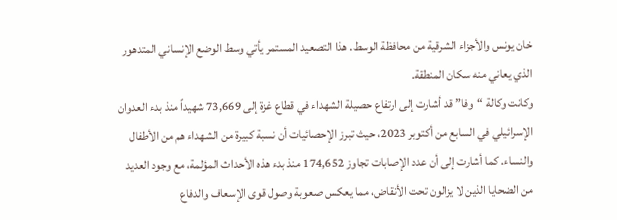خان يونس والأجزاء الشرقية من محافظة الوسط. هذا التصعيد المستمر يأتي وسط الوضع الإنساني المتدهور الذي يعاني منه سكان المنطقة.
وكانت وكالة “وفا” قد أشارت إلى ارتفاع حصيلة الشهداء في قطاع غزة إلى 73,669 شهيداً منذ بدء العدوان الإسرائيلي في السابع من أكتوبر 2023، حيث تبرز الإحصائيات أن نسبة كبيرة من الشهداء هم من الأطفال والنساء. كما أشارت إلى أن عدد الإصابات تجاوز 174,652 منذ بدء هذه الأحداث المؤلمة، مع وجود العديد من الضحايا الذين لا يزالون تحت الأنقاض، مما يعكس صعوبة وصول قوى الإسعاف والدفاع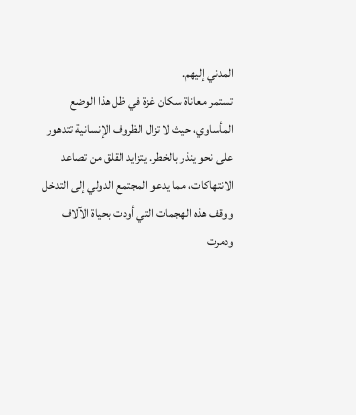المدني إليهم.
تستمر معاناة سكان غزة في ظل هذا الوضع المأساوي، حيث لا تزال الظروف الإنسانية تتدهور على نحو ينذر بالخطر. يتزايد القلق من تصاعد الانتهاكات، مما يدعو المجتمع الدولي إلى التدخل ووقف هذه الهجمات التي أودت بحياة الآلاف ودمرت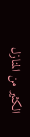الكثير من المنازل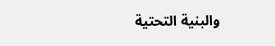والبنية التحتية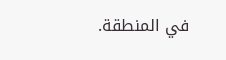في المنطقة.